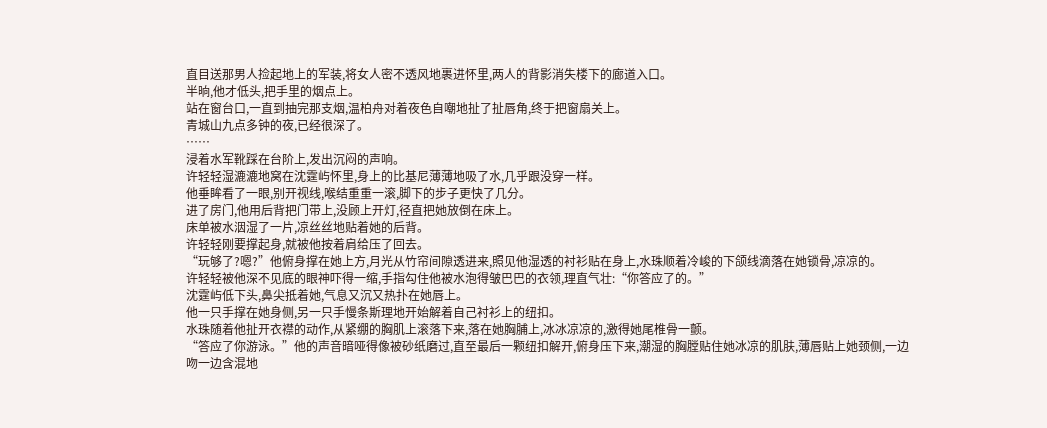直目送那男人捡起地上的军装,将女人密不透风地裹进怀里,两人的背影消失楼下的廊道入口。
半晌,他才低头,把手里的烟点上。
站在窗台口,一直到抽完那支烟,温柏舟对着夜色自嘲地扯了扯唇角,终于把窗扇关上。
青城山九点多钟的夜,已经很深了。
……
浸着水军靴踩在台阶上,发出沉闷的声响。
许轻轻湿漉漉地窝在沈霆屿怀里,身上的比基尼薄薄地吸了水,几乎跟没穿一样。
他垂眸看了一眼,别开视线,喉结重重一滚,脚下的步子更快了几分。
进了房门,他用后背把门带上,没顾上开灯,径直把她放倒在床上。
床单被水洇湿了一片,凉丝丝地贴着她的后背。
许轻轻刚要撑起身,就被他按着肩给压了回去。
“玩够了?嗯?”他俯身撑在她上方,月光从竹帘间隙透进来,照见他湿透的衬衫贴在身上,水珠顺着冷峻的下颌线滴落在她锁骨,凉凉的。
许轻轻被他深不见底的眼神吓得一缩,手指勾住他被水泡得皱巴巴的衣领,理直气壮:“你答应了的。”
沈霆屿低下头,鼻尖抵着她,气息又沉又热扑在她唇上。
他一只手撑在她身侧,另一只手慢条斯理地开始解着自己衬衫上的纽扣。
水珠随着他扯开衣襟的动作,从紧绷的胸肌上滚落下来,落在她胸脯上,冰冰凉凉的,激得她尾椎骨一颤。
“答应了你游泳。”他的声音暗哑得像被砂纸磨过,直至最后一颗纽扣解开,俯身压下来,潮湿的胸膛贴住她冰凉的肌肤,薄唇贴上她颈侧,一边吻一边含混地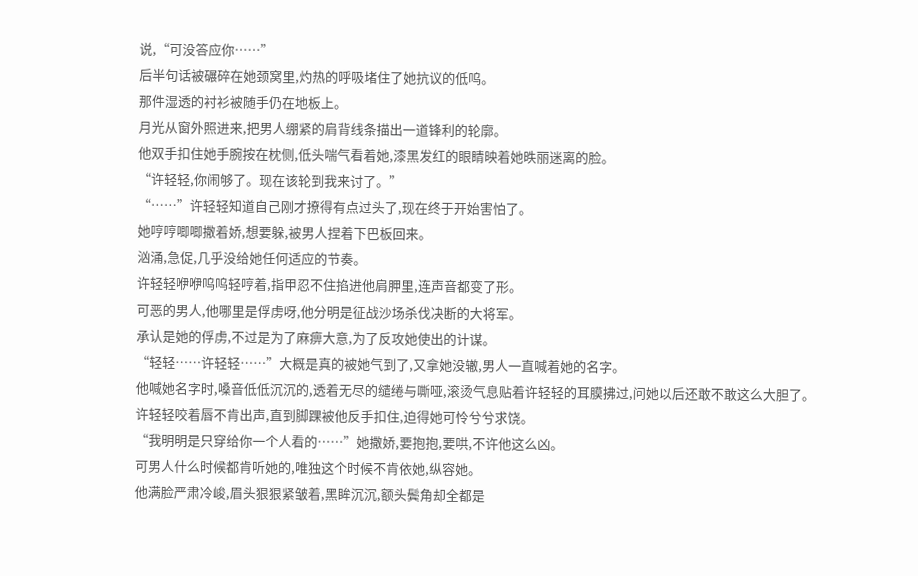说,“可没答应你……”
后半句话被碾碎在她颈窝里,灼热的呼吸堵住了她抗议的低呜。
那件湿透的衬衫被随手仍在地板上。
月光从窗外照进来,把男人绷紧的肩背线条描出一道锋利的轮廓。
他双手扣住她手腕按在枕侧,低头喘气看着她,漆黑发红的眼睛映着她昳丽迷离的脸。
“许轻轻,你闹够了。现在该轮到我来讨了。”
“……”许轻轻知道自己刚才撩得有点过头了,现在终于开始害怕了。
她哼哼唧唧撒着娇,想要躲,被男人捏着下巴板回来。
汹涌,急促,几乎没给她任何适应的节奏。
许轻轻咿咿呜呜轻哼着,指甲忍不住掐进他肩胛里,连声音都变了形。
可恶的男人,他哪里是俘虏呀,他分明是征战沙场杀伐决断的大将军。
承认是她的俘虏,不过是为了麻痹大意,为了反攻她使出的计谋。
“轻轻……许轻轻……”大概是真的被她气到了,又拿她没辙,男人一直喊着她的名字。
他喊她名字时,嗓音低低沉沉的,透着无尽的缱绻与嘶哑,滚烫气息贴着许轻轻的耳膜拂过,问她以后还敢不敢这么大胆了。
许轻轻咬着唇不肯出声,直到脚踝被他反手扣住,迫得她可怜兮兮求饶。
“我明明是只穿给你一个人看的……”她撒娇,要抱抱,要哄,不许他这么凶。
可男人什么时候都肯听她的,唯独这个时候不肯依她,纵容她。
他满脸严肃冷峻,眉头狠狠紧皱着,黑眸沉沉,额头鬓角却全都是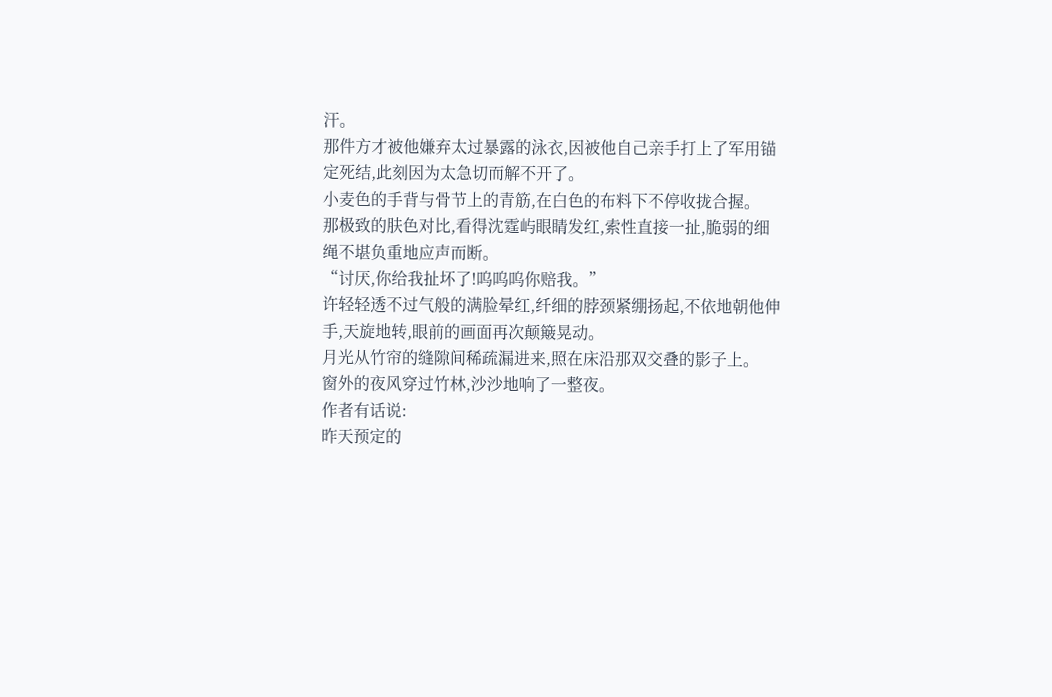汗。
那件方才被他嫌弃太过暴露的泳衣,因被他自己亲手打上了军用锚定死结,此刻因为太急切而解不开了。
小麦色的手背与骨节上的青筋,在白色的布料下不停收拢合握。
那极致的肤色对比,看得沈霆屿眼睛发红,索性直接一扯,脆弱的细绳不堪负重地应声而断。
“讨厌,你给我扯坏了!呜呜呜你赔我。”
许轻轻透不过气般的满脸晕红,纤细的脖颈紧绷扬起,不依地朝他伸手,天旋地转,眼前的画面再次颠簸晃动。
月光从竹帘的缝隙间稀疏漏进来,照在床沿那双交叠的影子上。
窗外的夜风穿过竹林,沙沙地响了一整夜。
作者有话说:
昨天预定的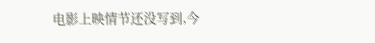电影上映情节还没写到,今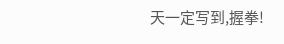天一定写到,握拳!